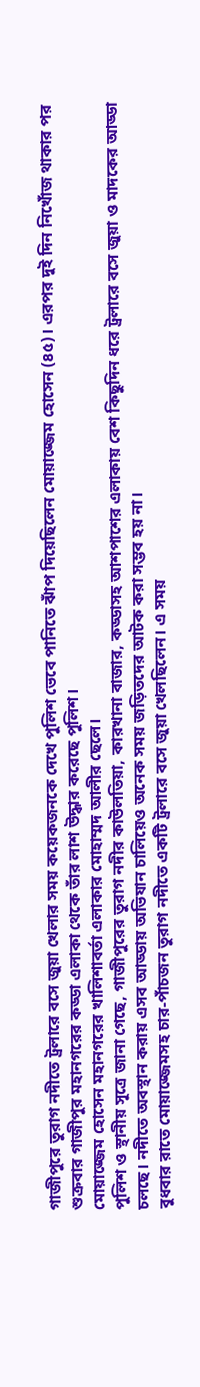গাজীপুরে তুরাগ নদীতে ট্রলারে বসে জুয়া খেলার সময় কয়েকজনকে দেখে পুলিশ ভেবে পানিতে ঝাঁপ দিয়েছিলেন মোয়াজ্জেম হোসেন (৪৫)। এরপর দুই দিন নিখোঁজ থাকার পর শুক্রবার গাজীপুর মহানগরের কড্ডা এলাকা থেকে তাঁর লাশ উদ্ধার করেছে পুলিশ।
মোয়াজ্জেম হোসেন মহানগরের খালিশাবর্তা এলাকার মোহাম্মদ আলীর ছেলে।
পুলিশ ও স্থানীয় সূত্রে জানা গেছে, গাজীপুরের তুরাগ নদীর কাউলতিয়া, কারখানা বাজার, কড্ডাসহ আশপাশের এলাকায় বেশ কিছুদিন ধরে ট্রলারে বসে জুয়া ও মাদকের আড্ডা চলছে। নদীতে অবস্থান করায় এসব আড্ডায় অভিযান চালিয়েও অনেক সময় জড়িতদের আটক করা সম্ভব হয় না।
বুধবার রাতে মোয়াজ্জেমসহ চার-পাঁচজন তুরাগ নদীতে একটি ট্রলারে বসে জুয়া খেলছিলেন। এ সময়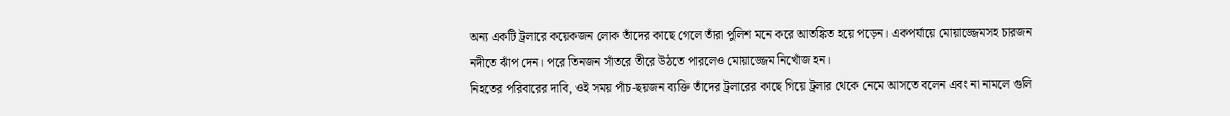অন্য একটি ট্রলারে কয়েকজন লোক তাঁদের কাছে গেলে তাঁরা পুলিশ মনে করে আতঙ্কিত হয়ে পড়েন। একপর্যায়ে মোয়াজ্জেমসহ চারজন নদীতে ঝাঁপ দেন। পরে তিনজন সাঁতরে তীরে উঠতে পারলেও মোয়াজ্জেম নিখোঁজ হন।
নিহতের পরিবারের দাবি, ওই সময় পাঁচ-ছয়জন ব্যক্তি তাঁদের ট্রলারের কাছে গিয়ে ট্রলার থেকে নেমে আসতে বলেন এবং না নামলে গুলি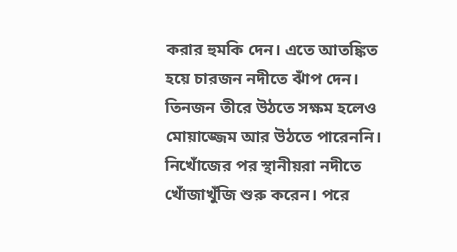করার হুমকি দেন। এতে আতঙ্কিত হয়ে চারজন নদীতে ঝাঁপ দেন। তিনজন তীরে উঠতে সক্ষম হলেও মোয়াজ্জেম আর উঠতে পারেননি।
নিখোঁজের পর স্থানীয়রা নদীতে খোঁজাখুঁজি শুরু করেন। পরে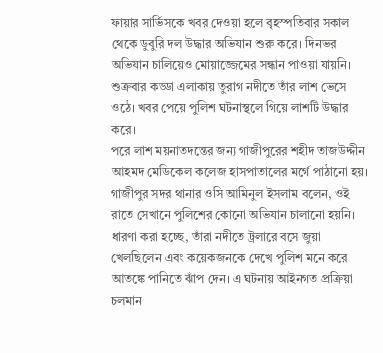ফায়ার সার্ভিসকে খবর দেওয়া হলে বৃহস্পতিবার সকাল থেকে ডুবুরি দল উদ্ধার অভিযান শুরু করে। দিনভর অভিযান চালিয়েও মোয়াজ্জেমের সন্ধান পাওয়া যায়নি।
শুক্রবার কড্ডা এলাকায় তুরাগ নদীতে তাঁর লাশ ভেসে ওঠে। খবর পেয়ে পুলিশ ঘটনাস্থলে গিয়ে লাশটি উদ্ধার করে।
পরে লাশ ময়নাতদন্তের জন্য গাজীপুরের শহীদ তাজউদ্দীন আহমদ মেডিকেল কলেজ হাসপাতালের মর্গে পাঠানো হয়।
গাজীপুর সদর থানার ওসি আমিনুল ইসলাম বলেন, ওই রাতে সেখানে পুলিশের কোনো অভিযান চালানো হয়নি। ধারণা করা হচ্ছে, তাঁরা নদীতে ট্রলারে বসে জুয়া খেলছিলেন এবং কয়েকজনকে দেখে পুলিশ মনে করে আতঙ্কে পানিতে ঝাঁপ দেন। এ ঘটনায় আইনগত প্রক্রিয়া চলমান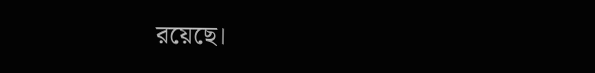রয়েছে।